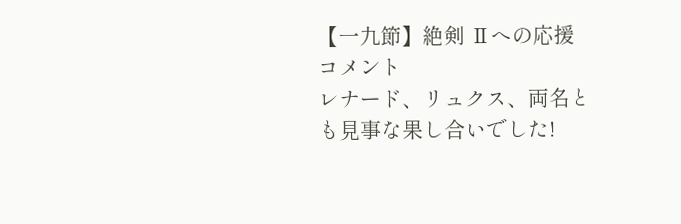【一九節】絶剣 Ⅱへの応援コメント
レナード、リュクス、両名とも見事な果し合いでした!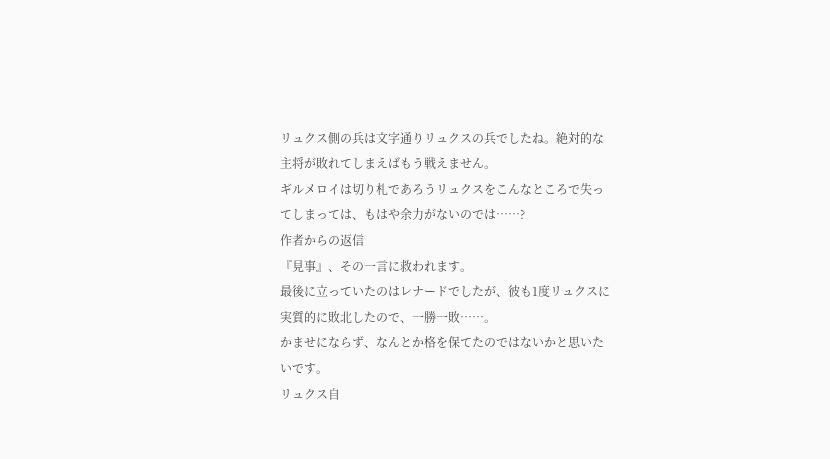リュクス側の兵は文字通りリュクスの兵でしたね。絶対的な主将が敗れてしまえばもう戦えません。
ギルメロイは切り札であろうリュクスをこんなところで失ってしまっては、もはや余力がないのでは……?
作者からの返信
『見事』、その一言に救われます。
最後に立っていたのはレナードでしたが、彼も1度リュクスに実質的に敗北したので、一勝一敗……。
かませにならず、なんとか格を保てたのではないかと思いたいです。
リュクス自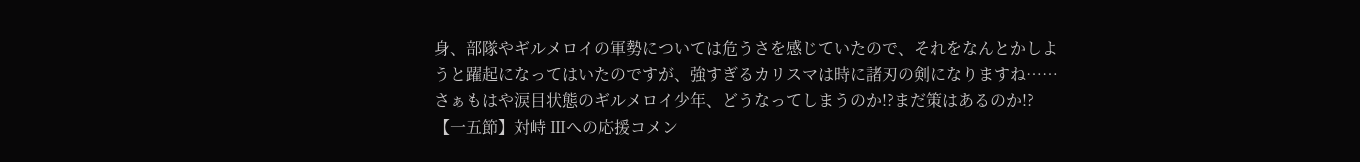身、部隊やギルメロイの軍勢については危うさを感じていたので、それをなんとかしようと躍起になってはいたのですが、強すぎるカリスマは時に諸刃の剣になりますね……
さぁもはや涙目状態のギルメロイ少年、どうなってしまうのか!?まだ策はあるのか!?
【一五節】対峙 Ⅲへの応援コメン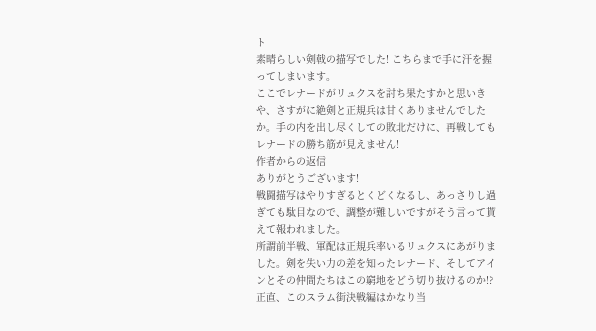ト
素晴らしい剣戟の描写でした! こちらまで手に汗を握ってしまいます。
ここでレナードがリュクスを討ち果たすかと思いきや、さすがに絶剣と正規兵は甘くありませんでしたか。手の内を出し尽くしての敗北だけに、再戦してもレナードの勝ち筋が見えません!
作者からの返信
ありがとうございます!
戦闘描写はやりすぎるとくどくなるし、あっさりし過ぎても駄目なので、調整が難しいですがそう言って貰えて報われました。
所謂前半戦、軍配は正規兵率いるリュクスにあがりました。剣を失い力の差を知ったレナード、そしてアインとその仲間たちはこの窮地をどう切り抜けるのか!?
正直、このスラム街決戦編はかなり当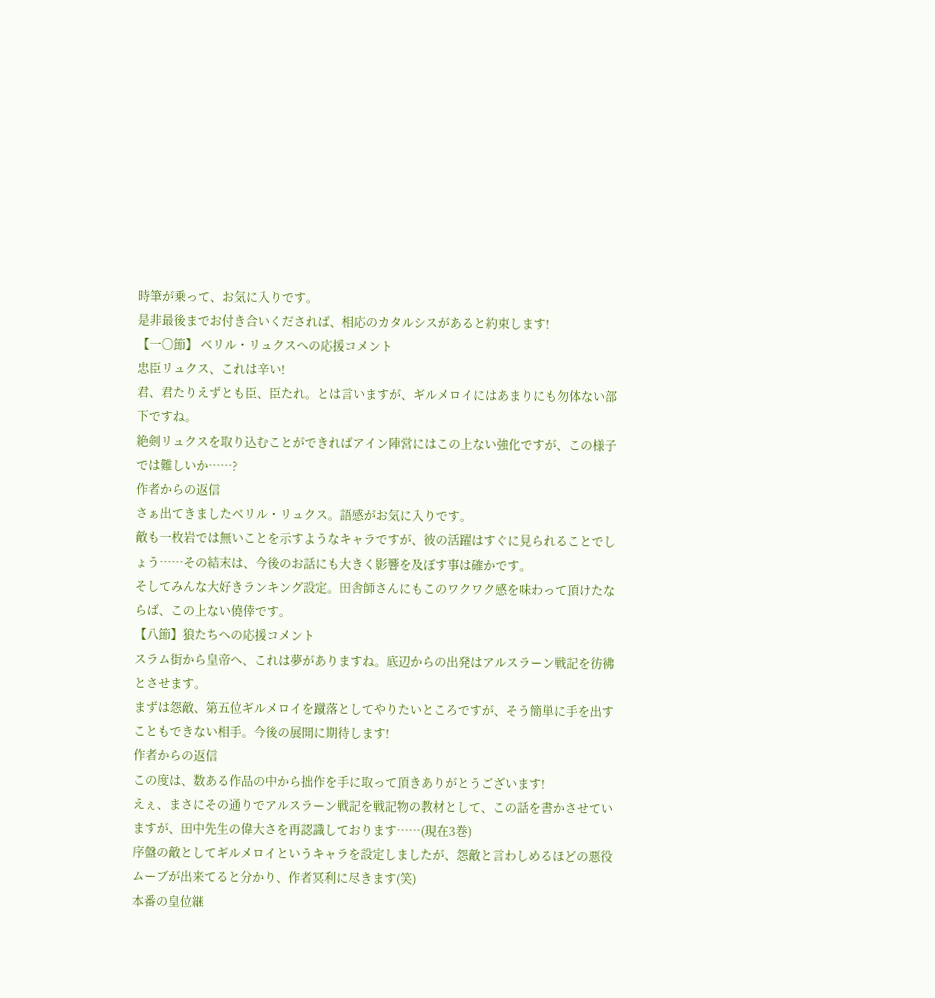時筆が乗って、お気に入りです。
是非最後までお付き合いくだされば、相応のカタルシスがあると約束します!
【一〇節】 ベリル・リュクスへの応援コメント
忠臣リュクス、これは辛い!
君、君たりえずとも臣、臣たれ。とは言いますが、ギルメロイにはあまりにも勿体ない部下ですね。
絶剣リュクスを取り込むことができればアイン陣営にはこの上ない強化ですが、この様子では難しいか……?
作者からの返信
さぁ出てきましたベリル・リュクス。語感がお気に入りです。
敵も一枚岩では無いことを示すようなキャラですが、彼の活躍はすぐに見られることでしょう……その結末は、今後のお話にも大きく影響を及ぼす事は確かです。
そしてみんな大好きランキング設定。田舎師さんにもこのワクワク感を味わって頂けたならば、この上ない僥倖です。
【八節】狼たちへの応援コメント
スラム街から皇帝へ、これは夢がありますね。底辺からの出発はアルスラーン戦記を彷彿とさせます。
まずは怨敵、第五位ギルメロイを蹴落としてやりたいところですが、そう簡単に手を出すこともできない相手。今後の展開に期待します!
作者からの返信
この度は、数ある作品の中から拙作を手に取って頂きありがとうございます!
えぇ、まさにその通りでアルスラーン戦記を戦記物の教材として、この話を書かさせていますが、田中先生の偉大さを再認識しております……(現在3巻)
序盤の敵としてギルメロイというキャラを設定しましたが、怨敵と言わしめるほどの悪役ムーブが出来てると分かり、作者冥利に尽きます(笑)
本番の皇位継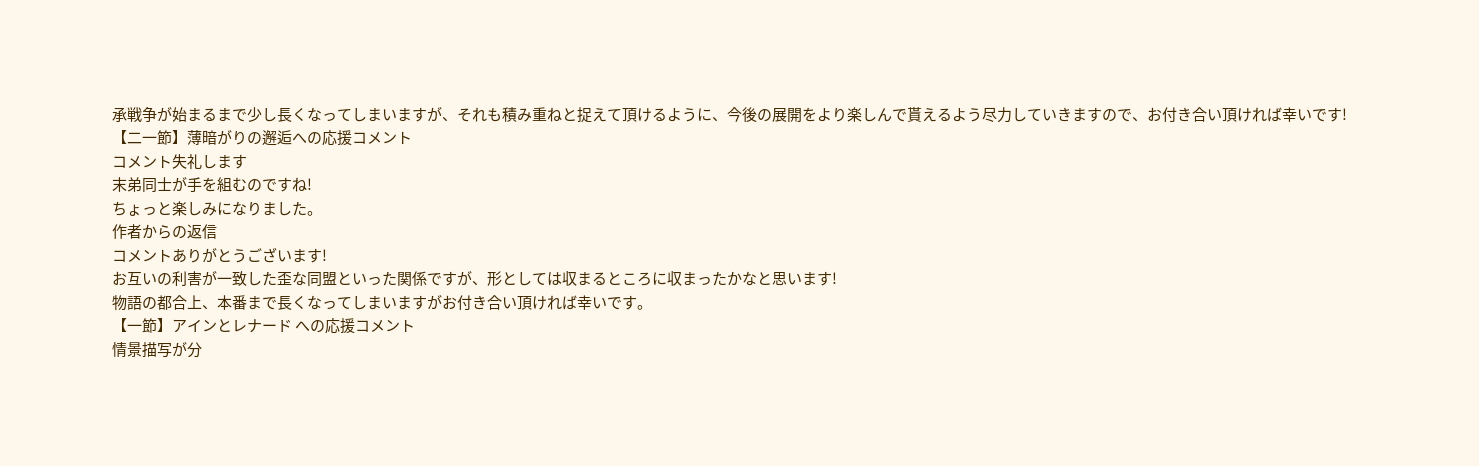承戦争が始まるまで少し長くなってしまいますが、それも積み重ねと捉えて頂けるように、今後の展開をより楽しんで貰えるよう尽力していきますので、お付き合い頂ければ幸いです!
【二一節】薄暗がりの邂逅への応援コメント
コメント失礼します
末弟同士が手を組むのですね!
ちょっと楽しみになりました。
作者からの返信
コメントありがとうございます!
お互いの利害が一致した歪な同盟といった関係ですが、形としては収まるところに収まったかなと思います!
物語の都合上、本番まで長くなってしまいますがお付き合い頂ければ幸いです。
【一節】アインとレナード への応援コメント
情景描写が分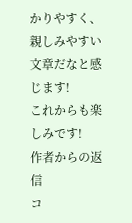かりやすく、親しみやすい文章だなと感じます!
これからも楽しみです!
作者からの返信
コ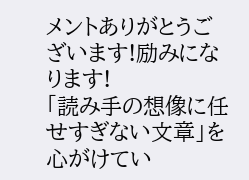メントありがとうございます!励みになります!
「読み手の想像に任せすぎない文章」を心がけてい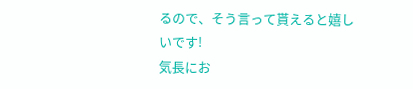るので、そう言って貰えると嬉しいです!
気長にお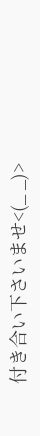付き合い下さいませ<(_ _)>